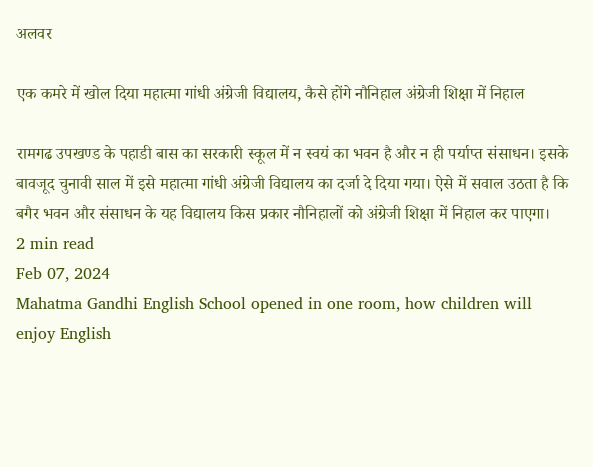अलवर

एक कमरे में खोल दिया महात्मा गांधी अंग्रेजी विद्यालय, कैसे होंगे नौनिहाल अंग्रेजी शिक्षा में निहाल

रामगढ उपखण्ड के पहाडी बास का सरकारी स्कूल में न स्वयं का भवन है और न ही पर्याप्त संसाधन। इसके बावजूद चुनावी साल में इसे महात्मा गांधी अंग्रेजी विद्यालय का दर्जा दे दिया गया। ऐसे में सवाल उठता है कि बगैर भवन और संसाधन के यह विद्यालय किस प्रकार नौनिहालों को अंग्रेजी शिक्षा में निहाल कर पाएगा।
2 min read
Feb 07, 2024
Mahatma Gandhi English School opened in one room, how children will enjoy English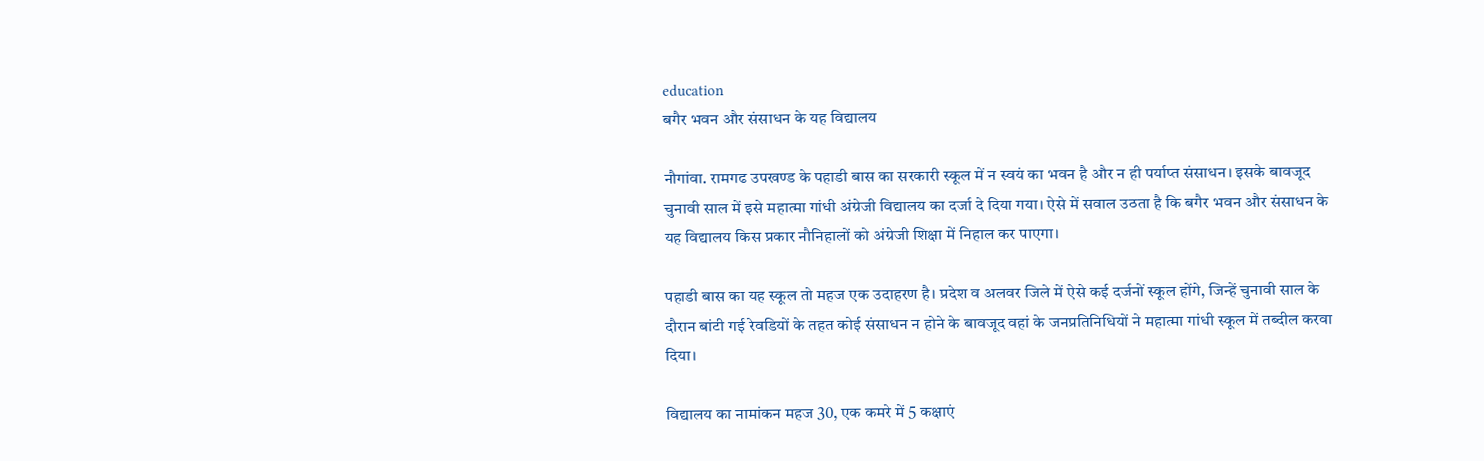education
बगैर भवन और संसाधन के यह विद्यालय

नौगांवा. रामगढ उपखण्ड के पहाडी बास का सरकारी स्कूल में न स्वयं का भवन है और न ही पर्याप्त संसाधन। इसके बावजूद चुनावी साल में इसे महात्मा गांधी अंग्रेजी विद्यालय का दर्जा दे दिया गया। ऐसे में सवाल उठता है कि बगैर भवन और संसाधन के यह विद्यालय किस प्रकार नौनिहालों को अंग्रेजी शिक्षा में निहाल कर पाएगा।

पहाडी बास का यह स्कूल तो महज एक उदाहरण है। प्रदेश व अलवर जिले में ऐसे कई दर्जनों स्कूल होंगे, जिन्हें चुनावी साल के दौरान बांटी गई रेवडियों के तहत कोई संसाधन न होने के बावजूद वहां के जनप्रतिनिधियों ने महात्मा गांधी स्कूल में तब्दील करवा दिया।

विद्यालय का नामांकन महज 30, एक कमरे में 5 कक्षाएं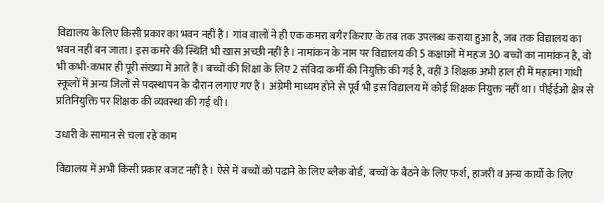विद्यालय के लिए किसी प्रकार का भवन नहीं है। गांव वालों ने ही एक कमरा बगैर किराए के तब तक उपलब्ध कराया हुआ है, जब तक विद्यालय का भवन नहीं बन जाता। इस कमरे की स्थिति भी खास अच्छी नहीं है। नामांकन के नाम पर विद्यालय की 5 कक्षाओं में महज 30 बच्चों का नामांकन है, वो भी कभी-कभार ही पूरी संख्या में आते हैं। बच्चों की शिक्षा के लिए 2 संविदा कर्मी की नियुक्ति की गई है, वहीं 3 शिक्षक अभी हाल ही में महात्मा गांधी स्कूलों में अन्य जिलों से पदस्थापन के दौरान लगाए गए हैं। अंग्रेमी माध्यम होने से पूर्व भी इस विद्यालय में कोई शिक्षक नियुक्त नहीं था। पीईईओ क्षेत्र से प्रतिनियुक्ति पर शिक्षक की व्यवस्था की गई थी।

उधारी के सामान से चला रहे काम

विद्यालय में अभी किसी प्रकार बजट नहीं है। ऐसे में बच्चों को पढाने के लिए ब्लैक बोर्ड, बच्चों के बैठने के लिए फर्श, हाजरी व अन्य कार्यो के लिए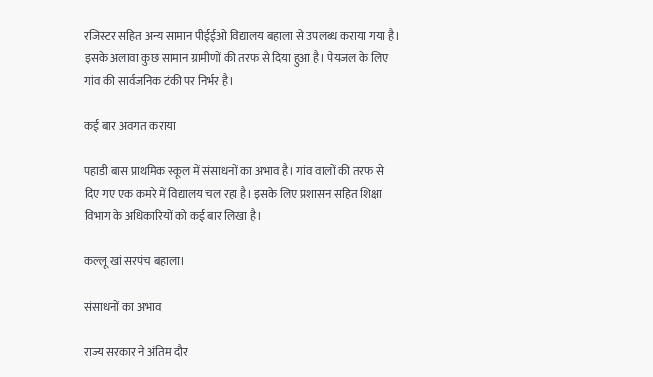रजिस्टर सहित अन्य सामान पीईईओ विद्यालय बहाला से उपलब्ध कराया गया है। इसके अलावा कुछ सामान ग्रामीणों की तरफ से दिया हुआ है। पेयजल के लिए गांव की सार्वजनिक टंकी पर निर्भर है।

कई बार अवगत कराया

पहाडी बास प्राथमिक स्कूल में संसाधनों का अभाव है। गांव वालों की तरफ से दिए गए एक कमरे में विद्यालय चल रहा है। इसके लिए प्रशासन सहित शिक्षा विभाग के अधिकारियों को कई बार लिखा है।

कल्लू खां सरपंच बहाला।

संसाधनों का अभाव

राज्य सरकार ने अंतिम दौर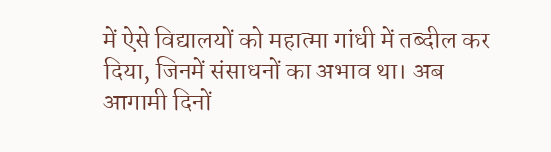में ऐसे विद्यालयों को महात्मा गांधी में तब्दील कर दिया, जिनमें संसाधनों का अभाव था। अब आगामी दिनों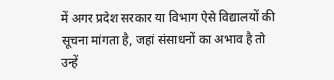में अगर प्रदेश सरकार या विभाग ऐसे विद्यालयों की सूचना मांगता है, जहां संसाधनों का अभाव है तो उन्हें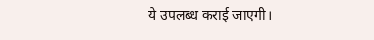ये उपलब्ध कराई जाएगी।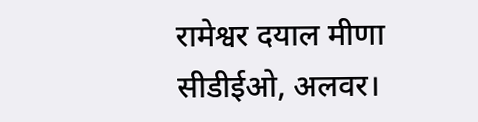रामेश्वर दयाल मीणा सीडीईओ, अलवर।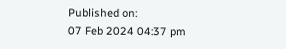Published on:
07 Feb 2024 04:37 pm